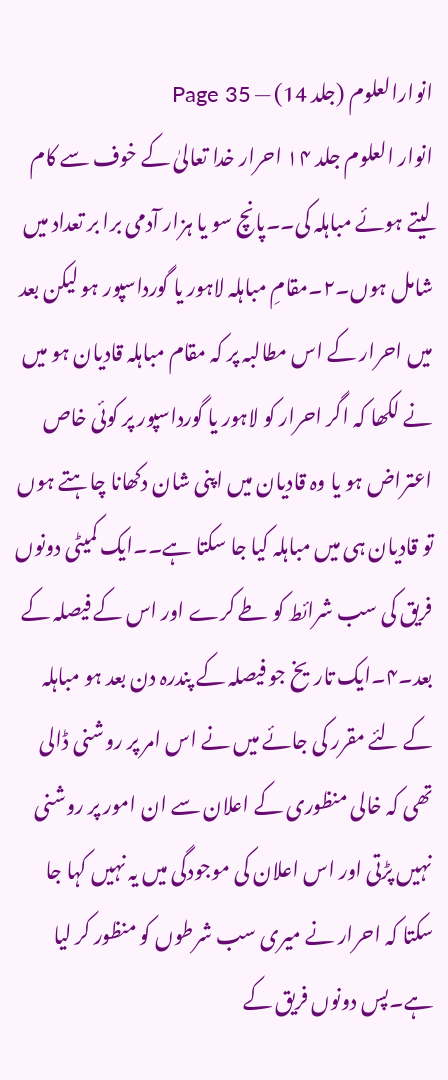انوارالعلوم (جلد 14) — Page 35
انوار العلوم جلد ۱۴ احرار خدا تعالیٰ کے خوف سے کام لیتے ہوئے مباہلہ کی۔۔پانچ سو یا ہزار آدمی برا بر تعداد میں شامل ہوں۔۲۔مقامِ مباہلہ لاہور یا گورداسپور ہو لیکن بعد میں احرار کے اس مطالبہ پر کہ مقام مباہلہ قادیان ہو میں نے لکھا کہ اگر احرار کو لاہور یا گورداسپور پر کوئی خاص اعتراض ہو یا وہ قادیان میں اپنی شان دکھانا چاہتے ہوں تو قادیان ہی میں مباہلہ کیا جا سکتا ہے۔۔ایک کمیٹی دونوں فریق کی سب شرائط کو طے کرے اور اس کے فیصلہ کے بعد۔۴۔ایک تاریخ جو فیصلہ کے پندرہ دن بعد ہو مباہلہ کے لئے مقرر کی جائے میں نے اس امر پر روشنی ڈالی تھی کہ خالی منظوری کے اعلان سے ان امور پر روشنی نہیں پڑتی اور اس اعلان کی موجودگی میں یہ نہیں کہا جا سکتا کہ احرار نے میری سب شرطوں کو منظور کر لیا ہے۔پس دونوں فریق کے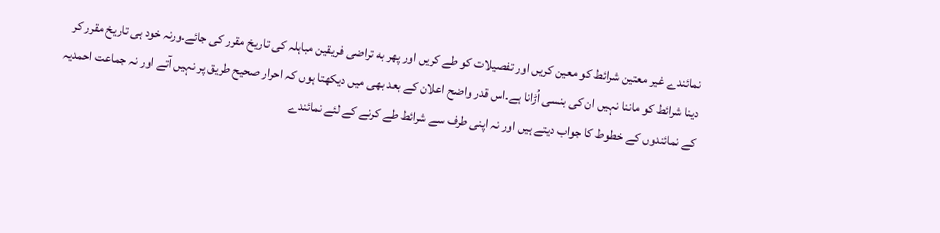نمائندے غیر معتین شرائط کو معین کریں اور تفصیلات کو طے کریں اور پھر به تراضی فریقین مباہلہ کی تاریخ مقرر کی جائے۔ورنہ خود ہی تاریخ مقرر کر دینا شرائط کو ماننا نہیں ان کی بنسی اُڑانا ہے۔اس قدر واضح اعلان کے بعد بھی میں دیکھتا ہوں کہ احرار صحیح طریق پر نہیں آتے اور نہ جماعت احمدیہ کے نمائندوں کے خطوط کا جواب دیتے ہیں اور نہ اپنی طرف سے شرائط طے کرنے کے لئے نمائندے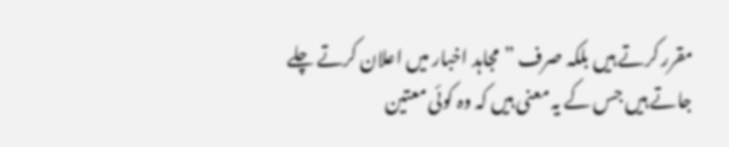مقرر کرتے ہیں بلکہ صرف ”مجاہد اخبار میں اعلان کرتے چلے جاتے ہیں جس کے یہ معنی ہیں کہ وہ کوئی معتین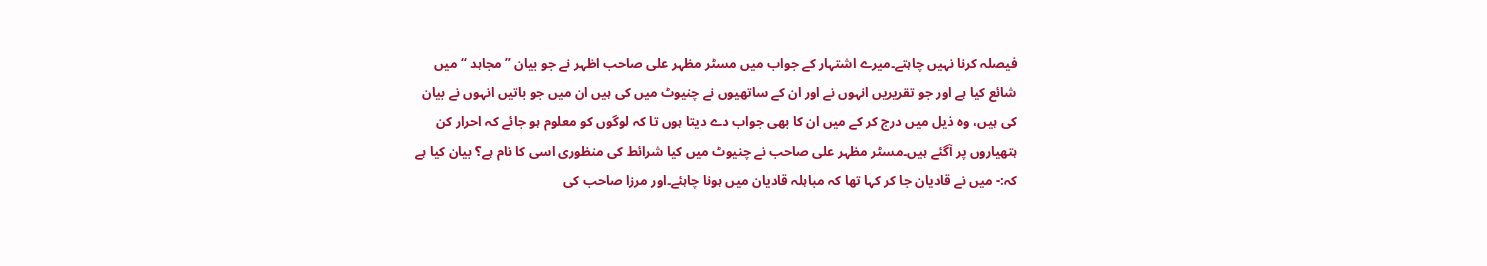فیصلہ کرنا نہیں چاہتے۔میرے اشتہار کے جواب میں مسٹر مظہر علی صاحب اظہر نے جو بیان ”مجاہد “ میں شائع کیا ہے اور جو تقریریں انہوں نے اور ان کے ساتھیوں نے چنیوٹ میں کی ہیں ان میں جو باتیں انہوں نے بیان کی ہیں، وہ ذیل میں درج کر کے میں ان کا بھی جواب دے دیتا ہوں تا کہ لوگوں کو معلوم ہو جائے کہ احرار کن ہتھیاروں پر آگئے ہیں۔مسٹر مظہر علی صاحب نے چنیوٹ میں کیا شرائط کی منظوری اسی کا نام ہے؟ بیان کیا ہے کہ:- میں نے قادیان جا کر کہا تھا کہ مباہلہ قادیان میں ہونا چاہئے۔اور مرزا صاحب کی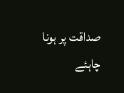صداقت پر ہونا چاہئے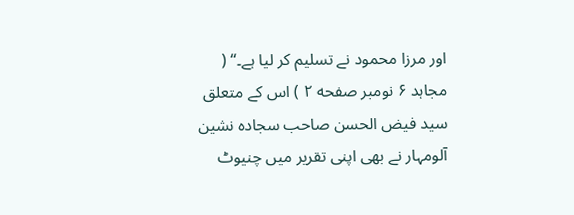اور مرزا محمود نے تسلیم کر لیا ہے۔“ ( مجاہد ۶ نومبر صفحه ۲ ) اس کے متعلق سید فیض الحسن صاحب سجادہ نشین آلومہار نے بھی اپنی تقریر میں چنیوٹ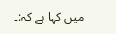میں کہا ہے کہ:۔